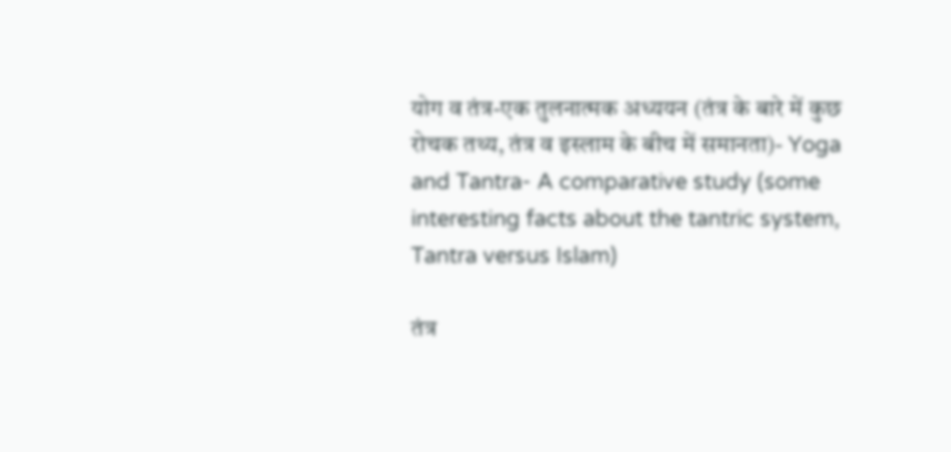योग व तंत्र-एक तुलनात्मक अध्ययन (तंत्र के बारे में कुछ रोचक तथ्य, तंत्र व इस्लाम के बीच में समानता)- Yoga and Tantra- A comparative study (some interesting facts about the tantric system, Tantra versus Islam)

तंत्र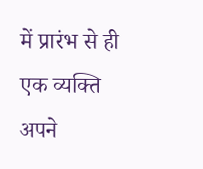में प्रारंभ से ही एक व्यक्ति अपने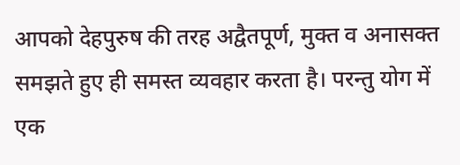आपको देहपुरुष की तरह अद्वैतपूर्ण, मुक्त व अनासक्त समझते हुए ही समस्त व्यवहार करता है। परन्तु योग में एक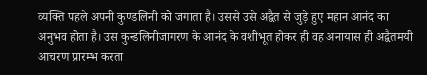व्यक्ति पहले अपनी कुण्डलिनी को जगाता है। उससे उसे अद्वैत से जुड़े हुए महान आनंद का अनुभव होता है। उस कुन्डलिनीजागरण के आनंद के वशीभूत होकर ही वह अनायास ही अद्वैतमयी आचरण प्रारम्भ करता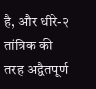है, और धीरे-२ तांत्रिक की तरह अद्वैतपूर्ण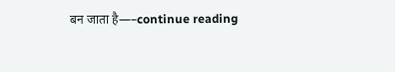बन जाता है—–continue reading